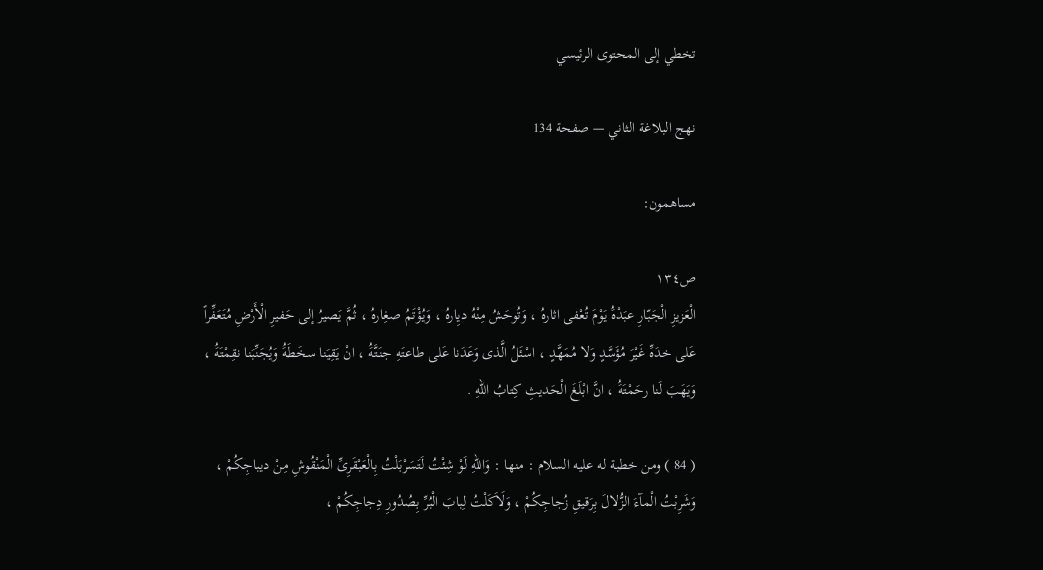تخطي إلى المحتوى الرئيسي

نهج البلاغة الثاني — صفحة 134

مساهمون:

ص١٣٤
الْعَزيزِ الْجَبّارِ عبَدْهَُ يَوْمَ تُعْفى اثارهُ ، وَتُوحَشُ مِنْهُ ديِارهُ ، وَيُؤْتَمُ صغِارهُ ، ثُمَّ يَصيرُ إلى حَفيرِ الْأَرْضِ مُتَعَفِّراً عَلى خدَهِّ غَيْرَ مُؤَسَّدٍ وَلا مُمَهَّدٍ ، اسْئَلُ الَّذى وَعَدَنا عَلى طاعتَهِ جنَتَّهَُ ، انْ يَقِيَنا سخَطَهَُ وَيُجَنِّبَنا نقِمْتَهَُ ، وَيَهَبَ لَنا رحَمْتَهَُ ، انَّ ابْلَغَ الْحَديثِ كِتابُ اللّهِ .

( 84 ) ومن خطبة له عليه السلام : منها : وَاللّهِ لَوْ شِئْتُ لَتَسَرْبَلْتُ بِالْعَبْقَرِىِّ الْمَنْقُوشِ مِنْ ديباجِكُمْ ، وَشَرِبْتُ الْمآءَ الزُّلالَ بِرَقيقِ زُجاجِكُمْ ، وَلَاَكَلْتُ لِبابَ الْبُرِّ بِصُدُورِ دِجاجِكُمْ ،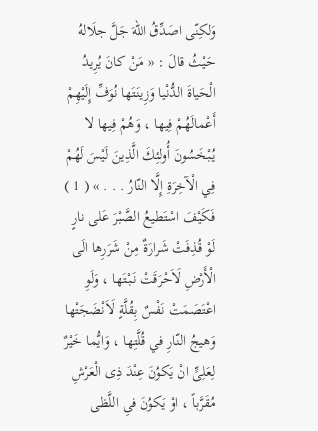وَلكِنّى اصَدِّقُ اللّهَ جَلَّ جلَالهُ حَيْثُ قالَ : « مَنْ كانَ يُرِيدُ الْحَياةَ الدُّنْيا وَزِينَتَها نُوَفِّ إِلَيْهِمْ أَعْمالَهُمْ فِيها ، وَهُمْ فِيها لا يُبْخَسُونَ أُولئِكَ الَّذِينَ لَيْسَ لَهُمْ فِي الْآخِرَةِ إِلَّا النّارُ . . . » ( 1 ) فَكَيْفَ اسْتَطيعُ الصَّبْرَ عَلى نارٍ لَوْ قُذِفَتْ شَرارَةٌ مِنْ شَرَرِها الَى الْأَرْضِ لَاَحْرَقَتْ نَبْتَها ، وَلَوِ اعْتَصَمَتْ نَفْسٌ بِقُلَّةٍ لَاَنْضَجَتْها وَهيجُ النّارِ في قُلَّتِها ، وَايُّما خَيْرٌ لِعَلِىٍّ انْ يَكوُنَ عِنْدَ ذِى الْعَرْشِ مُقَرَّباً ، اوْ يَكوُنَ فىِ اللَّظى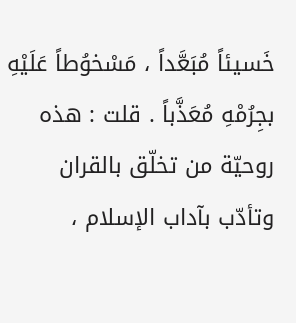خَسيئاً مُبَعَّداً ، مَسْخوُطاً عَلَيْهِ بجِرُمْهِ مُعَذَّباً . قلت : هذه روحيّة من تخلّق بالقران وتأدّب بآداب الإسلام ،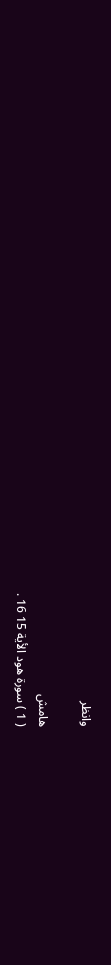وانظر

هامش
( 1 ) سورة هود الأية 15 16 .